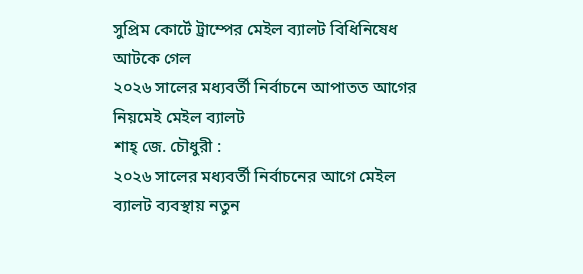সুপ্রিম কোর্টে ট্রাম্পের মেইল ব্যালট বিধিনিষেধ আটকে গেল
২০২৬ সালের মধ্যবর্তী নির্বাচনে আপাতত আগের নিয়মেই মেইল ব্যালট
শাহ্ জে. চৌধুরী :
২০২৬ সালের মধ্যবর্তী নির্বাচনের আগে মেইল ব্যালট ব্যবস্থায় নতুন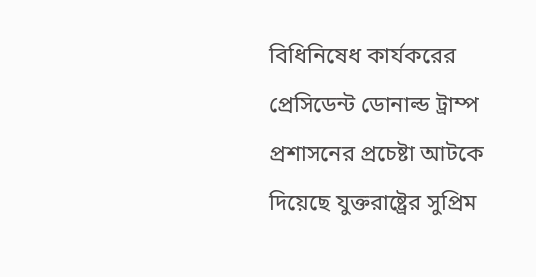বিধিনিষেধ কার্যকরের প্রেসিডেন্ট ডোনাল্ড ট্রাম্প প্রশাসনের প্রচেষ্টা আটকে দিয়েছে যুক্তরাষ্ট্রের সুপ্রিম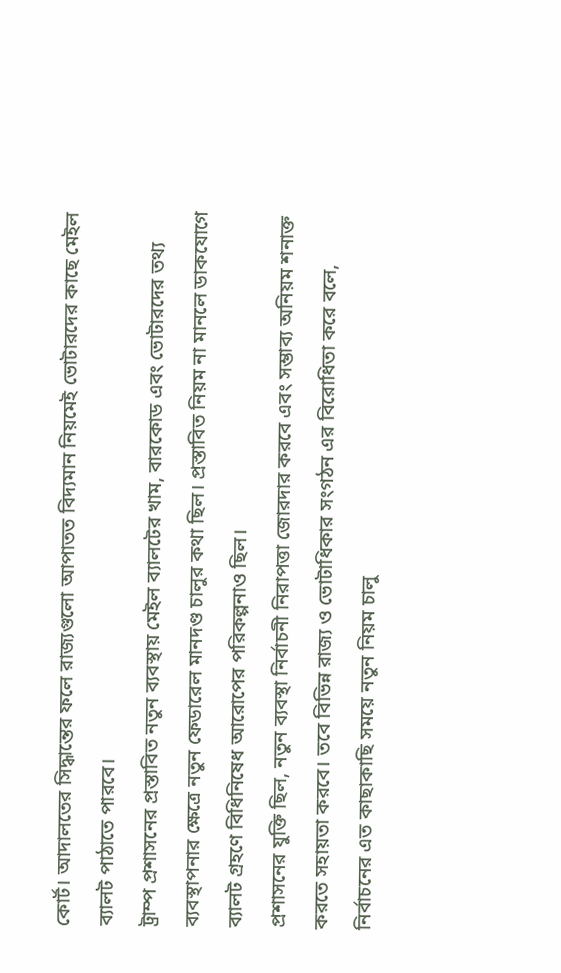কোর্ট। আদালতের সিদ্ধান্তের ফলে রাজ্যগুলো আপাতত বিদ্যমান নিয়মেই ভোটারদের কাছে মেইল ব্যালট পাঠাতে পারবে।
ট্রাম্প প্রশাসনের প্রস্তাবিত নতুন ব্যবস্থায় মেইল ব্যালটের খাম, বারকোড এবং ভোটারদের তথ্য ব্যবস্থাপনার ক্ষেত্রে নতুন ফেডারেল মানদণ্ড চালুর কথা ছিল। প্রস্তাবিত নিয়ম না মানলে ডাকযোগে ব্যালট গ্রহণে বিধিনিষেধ আরোপের পরিকল্পনাও ছিল।
প্রশাসনের যুক্তি ছিল, নতুন ব্যবস্থা নির্বাচনী নিরাপত্তা জোরদার করবে এবং সম্ভাব্য অনিয়ম শনাক্ত করতে সহায়তা করবে। তবে বিভিন্ন রাজ্য ও ভোটাধিকার সংগঠন এর বিরোধিতা করে বলে, নির্বাচনের এত কাছাকাছি সময়ে নতুন নিয়ম চালু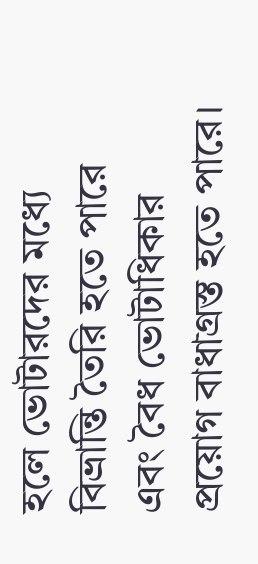হলে ভোটারদের মধ্যে বিভ্রান্তি তৈরি হতে পারে এবং বৈধ ভোটাধিকার প্রয়োগ বাধাগ্রস্ত হতে পারে।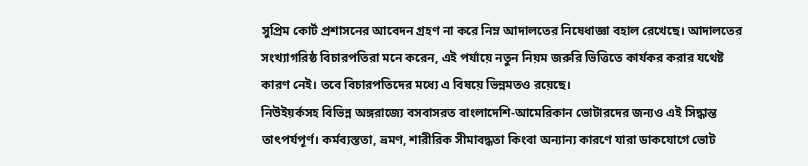সুপ্রিম কোর্ট প্রশাসনের আবেদন গ্রহণ না করে নিম্ন আদালতের নিষেধাজ্ঞা বহাল রেখেছে। আদালতের সংখ্যাগরিষ্ঠ বিচারপতিরা মনে করেন, এই পর্যায়ে নতুন নিয়ম জরুরি ভিত্তিতে কার্যকর করার যথেষ্ট কারণ নেই। তবে বিচারপতিদের মধ্যে এ বিষয়ে ভিন্নমতও রয়েছে।
নিউইয়র্কসহ বিভিন্ন অঙ্গরাজ্যে বসবাসরত বাংলাদেশি-আমেরিকান ভোটারদের জন্যও এই সিদ্ধান্ত তাৎপর্যপূর্ণ। কর্মব্যস্ততা, ভ্রমণ, শারীরিক সীমাবদ্ধতা কিংবা অন্যান্য কারণে যারা ডাকযোগে ভোট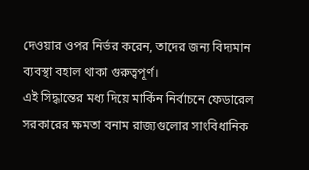দেওয়ার ওপর নির্ভর করেন, তাদের জন্য বিদ্যমান ব্যবস্থা বহাল থাকা গুরুত্বপূর্ণ।
এই সিদ্ধান্তের মধ্য দিয়ে মার্কিন নির্বাচনে ফেডারেল সরকারের ক্ষমতা বনাম রাজ্যগুলোর সাংবিধানিক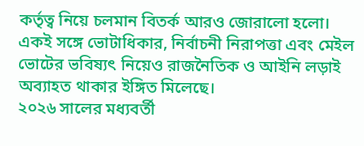কর্তৃত্ব নিয়ে চলমান বিতর্ক আরও জোরালো হলো। একই সঙ্গে ভোটাধিকার, নির্বাচনী নিরাপত্তা এবং মেইল ভোটের ভবিষ্যৎ নিয়েও রাজনৈতিক ও আইনি লড়াই অব্যাহত থাকার ইঙ্গিত মিলেছে।
২০২৬ সালের মধ্যবর্তী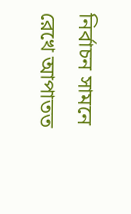নির্বাচন সামনে রেখে আপাতত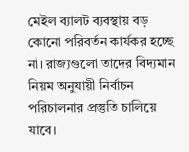মেইল ব্যালট ব্যবস্থায় বড় কোনো পরিবর্তন কার্যকর হচ্ছে না। রাজ্যগুলো তাদের বিদ্যমান নিয়ম অনুযায়ী নির্বাচন পরিচালনার প্রস্তুতি চালিয়ে যাবে।